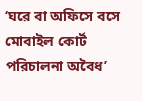‘ঘরে বা অফিসে বসে মোবাইল কোর্ট পরিচালনা অবৈধ’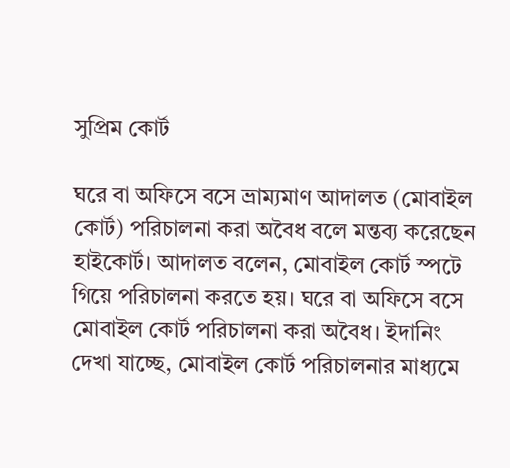সুপ্রিম কোর্ট

ঘরে বা অফিসে বসে ভ্রাম্যমাণ আদালত (মোবাইল কোর্ট) পরিচালনা করা অবৈধ বলে মন্তব্য করেছেন হাইকোর্ট। আদালত বলেন, মোবাইল কোর্ট স্পটে গিয়ে পরিচালনা করতে হয়। ঘরে বা অফিসে বসে মোবাইল কোর্ট পরিচালনা করা অবৈধ। ইদানিং দেখা যাচ্ছে, মোবাইল কোর্ট পরিচালনার মাধ্যমে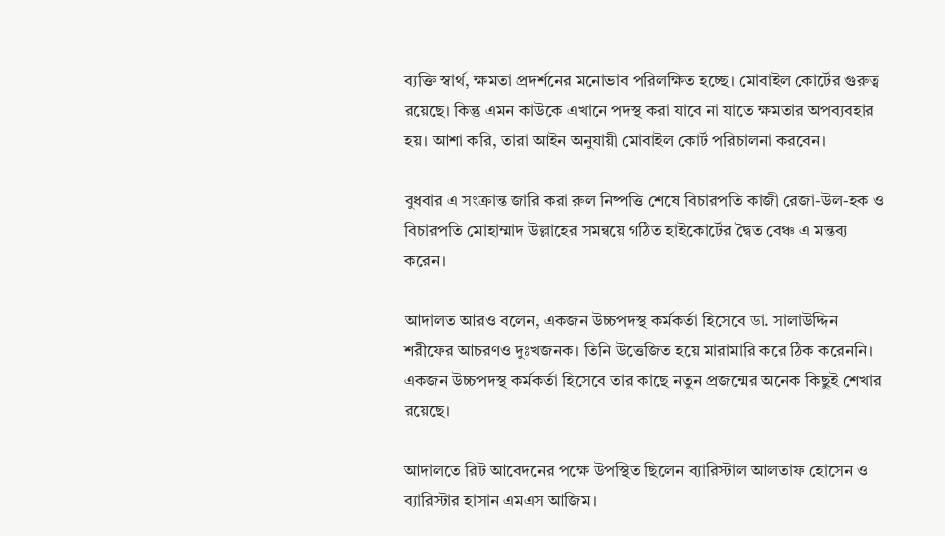ব্যক্তি স্বার্থ, ক্ষমতা প্রদর্শনের মনোভাব পরিলক্ষিত হচ্ছে। মোবাইল কোর্টের গুরুত্ব রয়েছে। কিন্তু এমন কাউকে এখানে পদস্থ করা যাবে না যাতে ক্ষমতার অপব্যবহার হয়। আশা করি, তারা আইন অনুযায়ী মোবাইল কোর্ট পরিচালনা করবেন।

বুধবার এ সংক্রান্ত জারি করা রুল নিষ্পত্তি শেষে বিচারপতি কাজী রেজা-উল-হক ও বিচারপতি মোহাম্মাদ উল্লাহের সমন্বয়ে গঠিত হাইকোর্টের দ্বৈত বেঞ্চ এ মন্তব্য করেন।

আদালত আরও বলেন, একজন উচ্চপদস্থ কর্মকর্তা হিসেবে ডা. সালাউদ্দিন শরীফের আচরণও দুঃখজনক। তিনি উত্তেজিত হয়ে মারামারি করে ঠিক করেননি। একজন উচ্চপদস্থ কর্মকর্তা হিসেবে তার কাছে নতুন প্রজন্মের অনেক কিছুই শেখার রয়েছে।

আদালতে রিট আবেদনের পক্ষে উপস্থিত ছিলেন ব্যারিস্টাল আলতাফ হোসেন ও ব্যারিস্টার হাসান এমএস আজিম।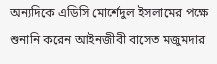অন্যদিকে এডিসি মোর্শেদুল ইসলামের পক্ষে শুনানি করেন আইনজীবী বাসেত মজুমদার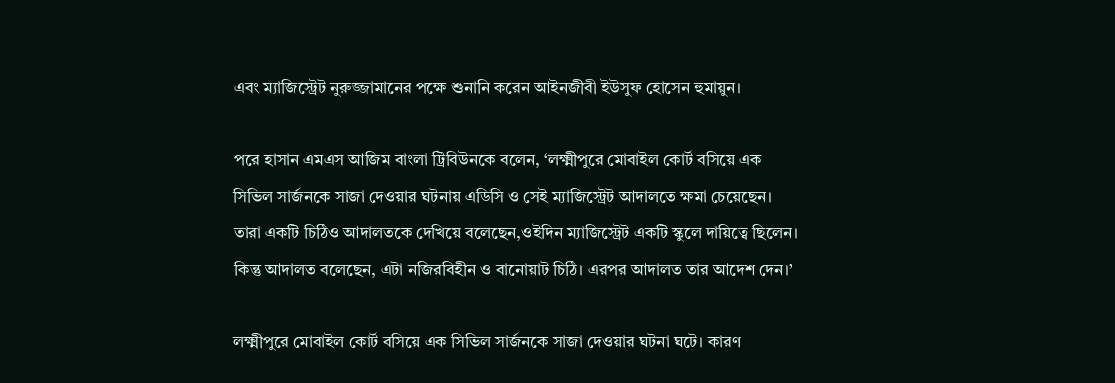এবং ম্যাজিস্ট্রেট নুরুজ্জামানের পক্ষে শুনানি করেন আইনজীবী ইউসুফ হোসেন হুমায়ুন।

পরে হাসান এমএস আজিম বাংলা ট্রিবিউনকে বলেন, ‘লক্ষ্মীপুরে মোবাইল কোর্ট বসিয়ে এক সিভিল সার্জনকে সাজা দেওয়ার ঘটনায় এডিসি ও সেই ম্যাজিস্ট্রেট আদালতে ক্ষমা চেয়েছেন। তারা একটি চিঠিও আদালতকে দেখিয়ে বলেছেন,ওইদিন ম্যাজিস্ট্রেট একটি স্কুলে দায়িত্বে ছিলেন। কিন্তু আদালত বলেছেন, এটা নজিরবিহীন ও বানোয়াট চিঠি। এরপর আদালত তার আদেশ দেন।’

লক্ষ্মীপুরে মোবাইল কোর্ট বসিয়ে এক সিভিল সার্জনকে সাজা দেওয়ার ঘটনা ঘটে। কারণ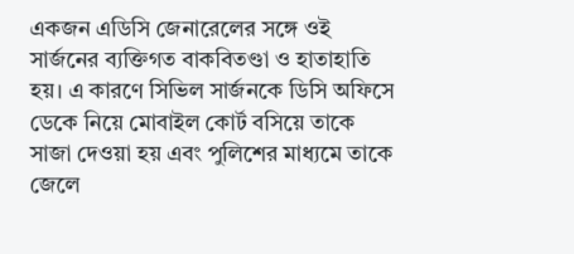একজন এডিসি জেনারেলের সঙ্গে ওই সার্জনের ব্যক্তিগত বাকবিতণ্ডা ও হাতাহাতি হয়। এ কারণে সিভিল সার্জনকে ডিসি অফিসে ডেকে নিয়ে মোবাইল কোর্ট বসিয়ে তাকে সাজা দেওয়া হয় এবং পুলিশের মাধ্যমে তাকে জেলে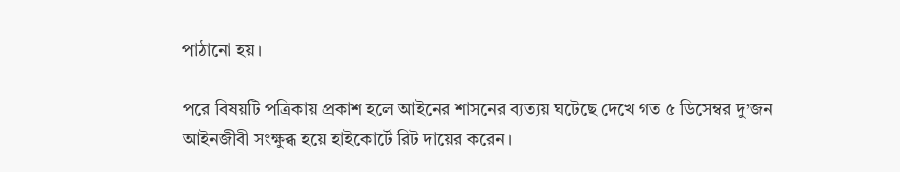পাঠানো হয়।

পরে বিষয়টি পত্রিকায় প্রকাশ হলে আইনের শাসনের ব্যত্যয় ঘটেছে দেখে গত ৫ ডিসেম্বর দু’জন আইনজীবী সংক্ষুব্ধ হয়ে হাইকোর্টে রিট দায়ের করেন।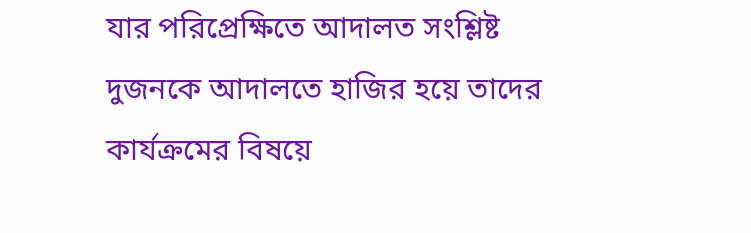যার পরিপ্রেক্ষিতে আদালত সংশ্লিষ্ট দুজনকে আদালতে হাজির হয়ে তাদের কার্যক্রমের বিষয়ে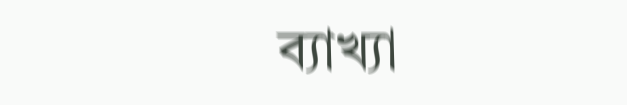ব্যাখ্যা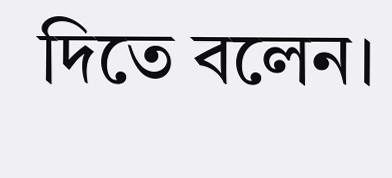দিতে বলেন।